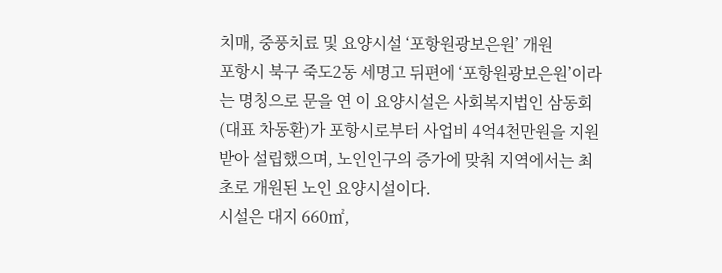치매, 중풍치료 및 요양시설 ‘포항원광보은원’ 개원
포항시 북구 죽도2동 세명고 뒤편에 ‘포항원광보은원’이라는 명칭으로 문을 연 이 요양시설은 사회복지법인 삼동회(대표 차동환)가 포항시로부터 사업비 4억4천만원을 지원받아 설립했으며, 노인인구의 증가에 맞춰 지역에서는 최초로 개원된 노인 요양시설이다.
시설은 대지 660㎡,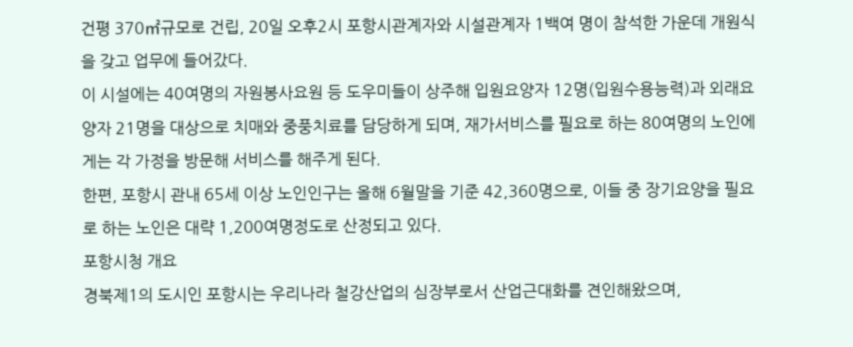건평 370㎡규모로 건립, 20일 오후2시 포항시관계자와 시설관계자 1백여 명이 참석한 가운데 개원식을 갖고 업무에 들어갔다.
이 시설에는 40여명의 자원봉사요원 등 도우미들이 상주해 입원요양자 12명(입원수용능력)과 외래요양자 21명을 대상으로 치매와 중풍치료를 담당하게 되며, 재가서비스를 필요로 하는 80여명의 노인에게는 각 가정을 방문해 서비스를 해주게 된다.
한편, 포항시 관내 65세 이상 노인인구는 올해 6월말을 기준 42,360명으로, 이들 중 장기요양을 필요로 하는 노인은 대략 1,200여명정도로 산정되고 있다.
포항시청 개요
경북제1의 도시인 포항시는 우리나라 철강산업의 심장부로서 산업근대화를 견인해왔으며,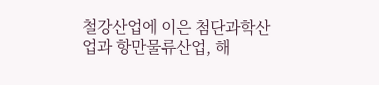철강산업에 이은 첨단과학산업과 항만물류산업, 해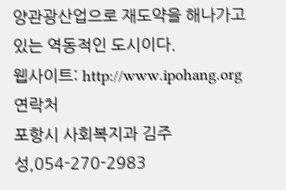양관광산업으로 재도약을 해나가고 있는 역동적인 도시이다.
웹사이트: http://www.ipohang.org
연락처
포항시 사회복지과 김주성,054-270-2983